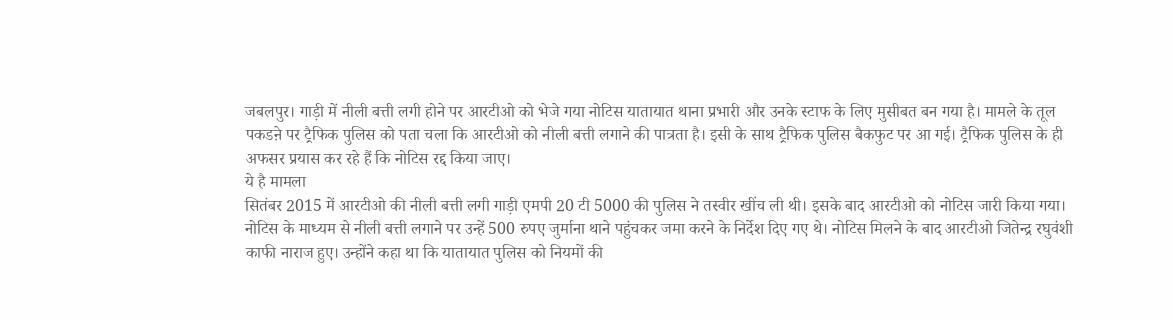जबलपुर। गाड़ी में नीली बत्ती लगी होने पर आरटीओ को भेजे गया नोटिस यातायात थाना प्रभारी और उनके स्टाफ के लिए मुसीबत बन गया है। मामले के तूल पकडऩे पर ट्रैफिक पुलिस को पता चला कि आरटीओ को नीली बत्ती लगाने की पात्रता है। इसी के साथ ट्रैफिक पुलिस बैकफुट पर आ गई। ट्रैफिक पुलिस के ही अफसर प्रयास कर रहे हैं कि नोटिस रद्द किया जाए।
ये है मामला
सितंबर 2015 में आरटीओ की नीली बत्ती लगी गाड़ी एमपी 20 टी 5000 की पुलिस ने तस्वीर खींच ली थी। इसके बाद आरटीओ को नोटिस जारी किया गया। नोटिस के माध्यम से नीली बत्ती लगाने पर उन्हें 500 रुपए जुर्माना थाने पहुंचकर जमा करने के निर्देश दिए गए थे। नोटिस मिलने के बाद आरटीओ जितेन्द्र रघुवंशी काफी नाराज हुए। उन्होंने कहा था कि यातायात पुलिस को नियमों की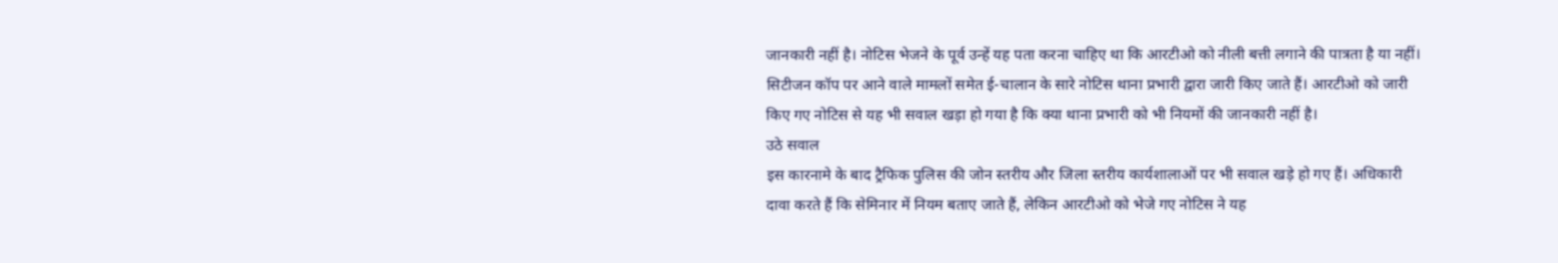जानकारी नहीं है। नोटिस भेजने के पूर्व उन्हें यह पता करना चाहिए था कि आरटीओ को नीली बत्ती लगाने की पात्रता है या नहीं। सिटीजन कॉप पर आने वाले मामलों समेत ई-चालान के सारे नोटिस थाना प्रभारी द्वारा जारी किए जाते हैं। आरटीओ को जारी किए गए नोटिस से यह भी सवाल खड़ा हो गया है कि क्या थाना प्रभारी को भी नियमों की जानकारी नहीं है।
उठे सवाल
इस कारनामे के बाद ट्रैफिक पुलिस की जोन स्तरीय और जिला स्तरीय कार्यशालाओं पर भी सवाल खड़े हो गए हैं। अधिकारी दावा करते हैं कि सेमिनार में नियम बताए जाते हैं, लेकिन आरटीओ को भेजे गए नोटिस ने यह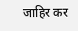जाहिर कर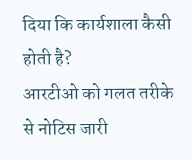दिया कि कार्यशाला कैसी होती है?
आरटीओ को गलत तरीके से नोटिस जारी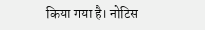किया गया है। नोटिस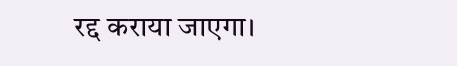रद्द कराया जाएगा।